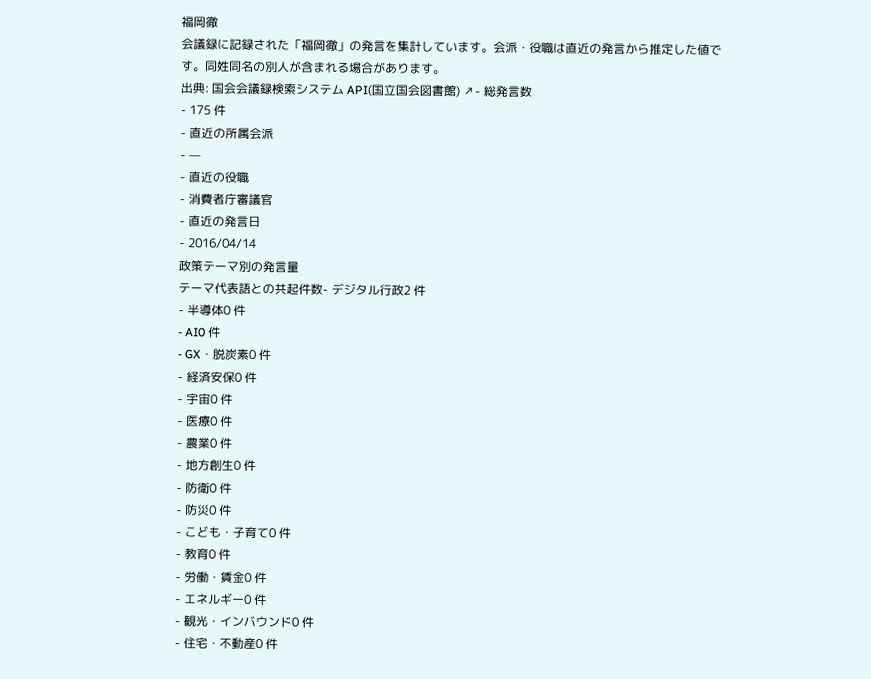福岡徹
会議録に記録された「福岡徹」の発言を集計しています。会派・役職は直近の発言から推定した値です。同姓同名の別人が含まれる場合があります。
出典: 国会会議録検索システム API(国立国会図書館) ↗- 総発言数
- 175 件
- 直近の所属会派
- —
- 直近の役職
- 消費者庁審議官
- 直近の発言日
- 2016/04/14
政策テーマ別の発言量
テーマ代表語との共起件数- デジタル行政2 件
- 半導体0 件
- AI0 件
- GX・脱炭素0 件
- 経済安保0 件
- 宇宙0 件
- 医療0 件
- 農業0 件
- 地方創生0 件
- 防衛0 件
- 防災0 件
- こども・子育て0 件
- 教育0 件
- 労働・賃金0 件
- エネルギー0 件
- 観光・インバウンド0 件
- 住宅・不動産0 件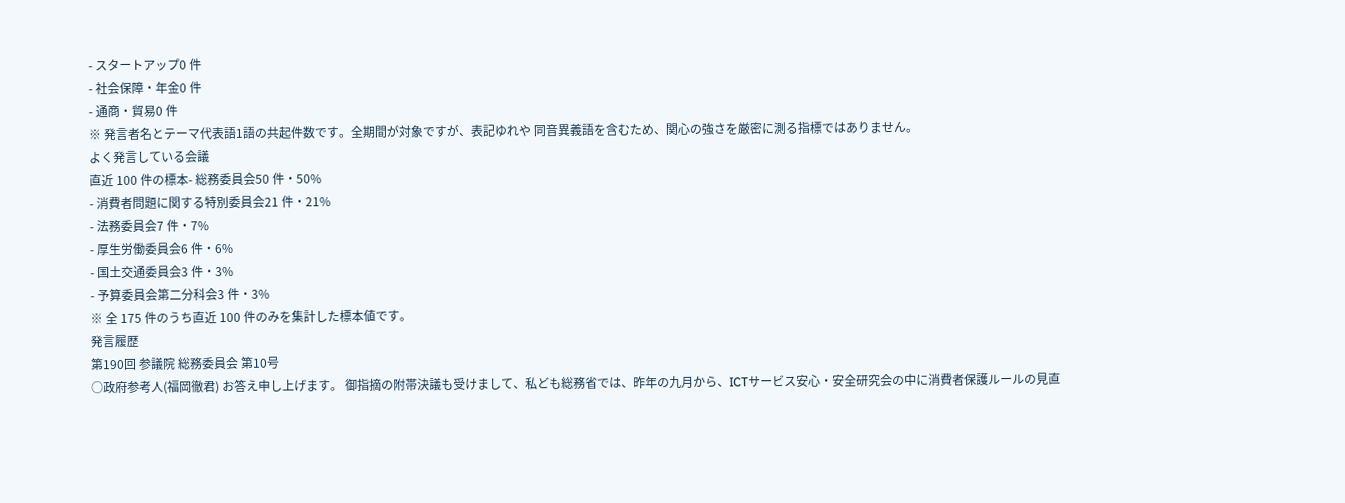- スタートアップ0 件
- 社会保障・年金0 件
- 通商・貿易0 件
※ 発言者名とテーマ代表語1語の共起件数です。全期間が対象ですが、表記ゆれや 同音異義語を含むため、関心の強さを厳密に測る指標ではありません。
よく発言している会議
直近 100 件の標本- 総務委員会50 件・50%
- 消費者問題に関する特別委員会21 件・21%
- 法務委員会7 件・7%
- 厚生労働委員会6 件・6%
- 国土交通委員会3 件・3%
- 予算委員会第二分科会3 件・3%
※ 全 175 件のうち直近 100 件のみを集計した標本値です。
発言履歴
第190回 参議院 総務委員会 第10号
○政府参考人(福岡徹君) お答え申し上げます。 御指摘の附帯決議も受けまして、私ども総務省では、昨年の九月から、ICTサービス安心・安全研究会の中に消費者保護ルールの見直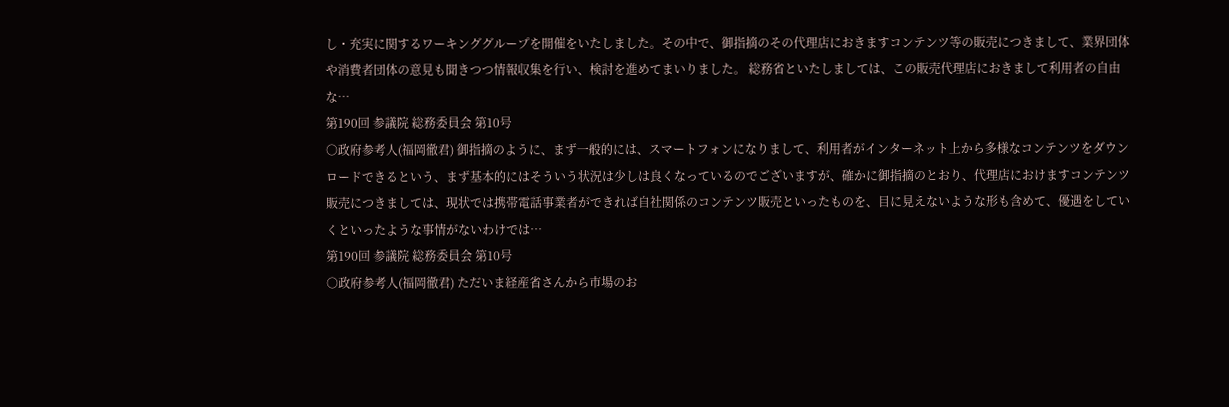し・充実に関するワーキンググループを開催をいたしました。その中で、御指摘のその代理店におきますコンテンツ等の販売につきまして、業界団体や消費者団体の意見も聞きつつ情報収集を行い、検討を進めてまいりました。 総務省といたしましては、この販売代理店におきまして利用者の自由な…
第190回 参議院 総務委員会 第10号
○政府参考人(福岡徹君) 御指摘のように、まず一般的には、スマートフォンになりまして、利用者がインターネット上から多様なコンテンツをダウンロードできるという、まず基本的にはそういう状況は少しは良くなっているのでございますが、確かに御指摘のとおり、代理店におけますコンテンツ販売につきましては、現状では携帯電話事業者ができれば自社関係のコンテンツ販売といったものを、目に見えないような形も含めて、優遇をしていくといったような事情がないわけでは…
第190回 参議院 総務委員会 第10号
○政府参考人(福岡徹君) ただいま経産省さんから市場のお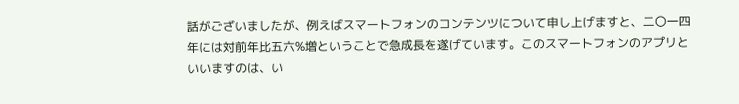話がございましたが、例えばスマートフォンのコンテンツについて申し上げますと、二〇一四年には対前年比五六%増ということで急成長を遂げています。このスマートフォンのアプリといいますのは、い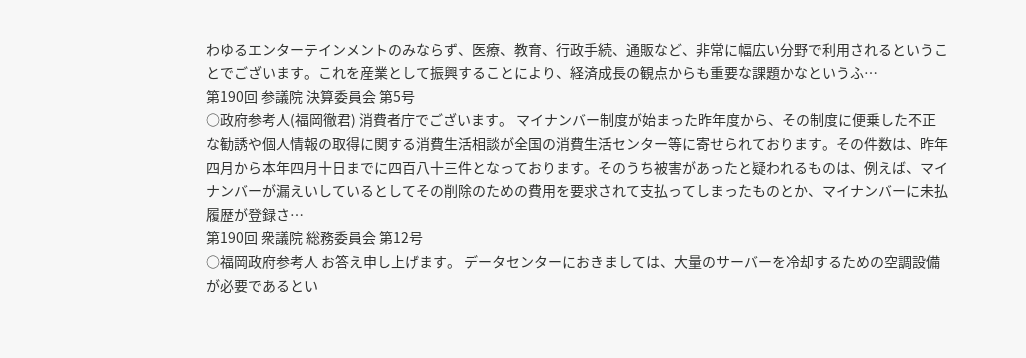わゆるエンターテインメントのみならず、医療、教育、行政手続、通販など、非常に幅広い分野で利用されるということでございます。これを産業として振興することにより、経済成長の観点からも重要な課題かなというふ…
第190回 参議院 決算委員会 第5号
○政府参考人(福岡徹君) 消費者庁でございます。 マイナンバー制度が始まった昨年度から、その制度に便乗した不正な勧誘や個人情報の取得に関する消費生活相談が全国の消費生活センター等に寄せられております。その件数は、昨年四月から本年四月十日までに四百八十三件となっております。そのうち被害があったと疑われるものは、例えば、マイナンバーが漏えいしているとしてその削除のための費用を要求されて支払ってしまったものとか、マイナンバーに未払履歴が登録さ…
第190回 衆議院 総務委員会 第12号
○福岡政府参考人 お答え申し上げます。 データセンターにおきましては、大量のサーバーを冷却するための空調設備が必要であるとい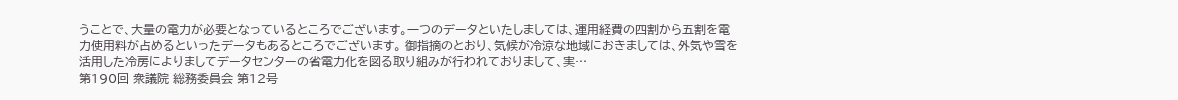うことで、大量の電力が必要となっているところでございます。一つのデータといたしましては、運用経費の四割から五割を電力使用料が占めるといったデータもあるところでございます。 御指摘のとおり、気候が冷涼な地域におきましては、外気や雪を活用した冷房によりましてデータセンターの省電力化を図る取り組みが行われておりまして、実…
第190回 衆議院 総務委員会 第12号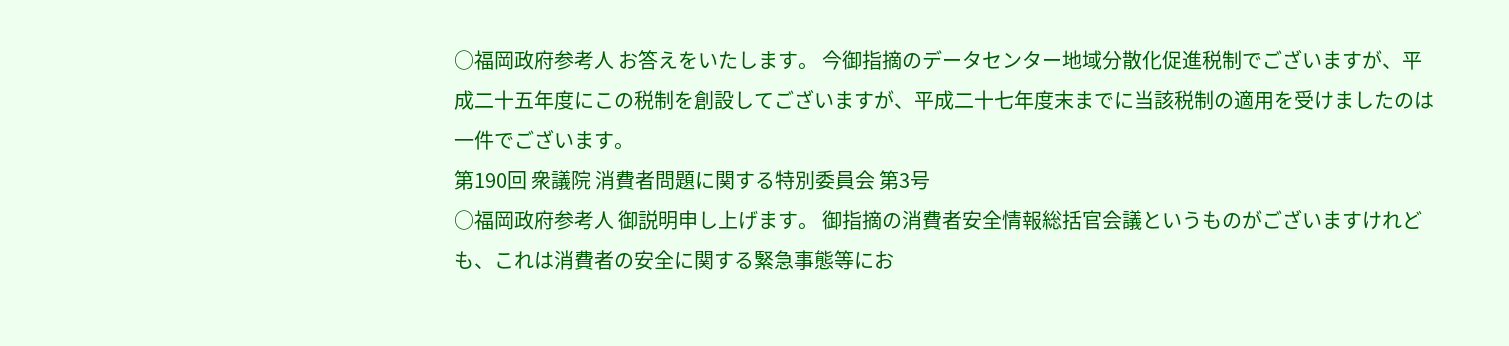○福岡政府参考人 お答えをいたします。 今御指摘のデータセンター地域分散化促進税制でございますが、平成二十五年度にこの税制を創設してございますが、平成二十七年度末までに当該税制の適用を受けましたのは一件でございます。
第190回 衆議院 消費者問題に関する特別委員会 第3号
○福岡政府参考人 御説明申し上げます。 御指摘の消費者安全情報総括官会議というものがございますけれども、これは消費者の安全に関する緊急事態等にお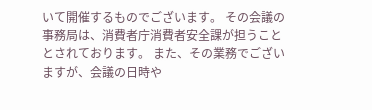いて開催するものでございます。 その会議の事務局は、消費者庁消費者安全課が担うこととされております。 また、その業務でございますが、会議の日時や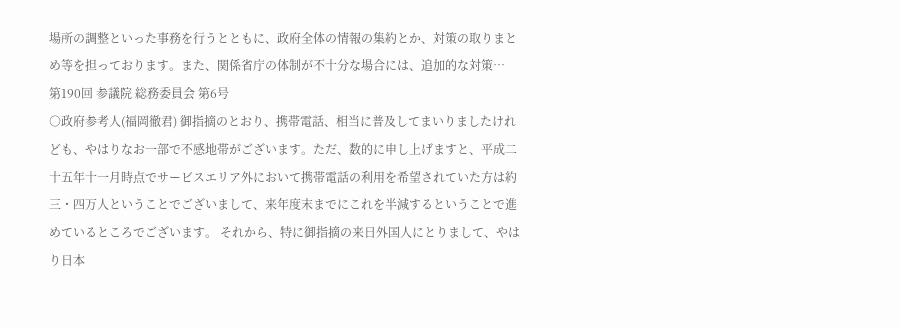場所の調整といった事務を行うとともに、政府全体の情報の集約とか、対策の取りまとめ等を担っております。また、関係省庁の体制が不十分な場合には、追加的な対策…
第190回 参議院 総務委員会 第6号
○政府参考人(福岡徹君) 御指摘のとおり、携帯電話、相当に普及してまいりましたけれども、やはりなお一部で不感地帯がございます。ただ、数的に申し上げますと、平成二十五年十一月時点でサービスエリア外において携帯電話の利用を希望されていた方は約三・四万人ということでございまして、来年度末までにこれを半減するということで進めているところでございます。 それから、特に御指摘の来日外国人にとりまして、やはり日本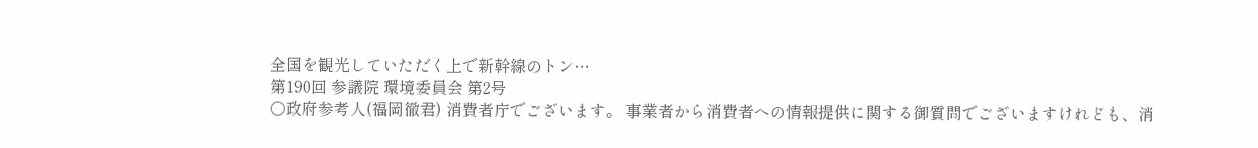全国を観光していただく上で新幹線のトン…
第190回 参議院 環境委員会 第2号
○政府参考人(福岡徹君) 消費者庁でございます。 事業者から消費者への情報提供に関する御質問でございますけれども、消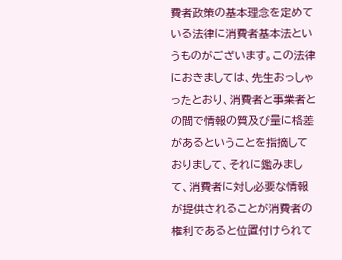費者政策の基本理念を定めている法律に消費者基本法というものがございます。この法律におきましては、先生おっしゃったとおり、消費者と事業者との間で情報の質及び量に格差があるということを指摘しておりまして、それに鑑みまして、消費者に対し必要な情報が提供されることが消費者の権利であると位置付けられて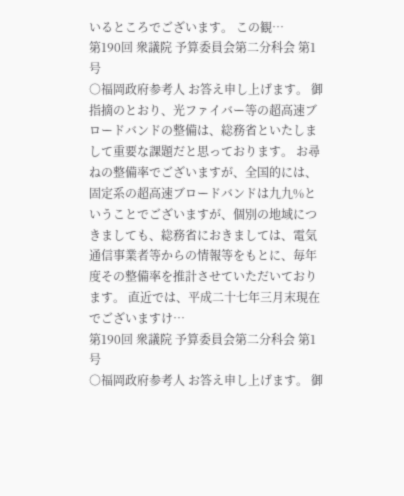いるところでございます。 この観…
第190回 衆議院 予算委員会第二分科会 第1号
○福岡政府参考人 お答え申し上げます。 御指摘のとおり、光ファイバー等の超高速ブロードバンドの整備は、総務省といたしまして重要な課題だと思っております。 お尋ねの整備率でございますが、全国的には、固定系の超高速ブロードバンドは九九%ということでございますが、個別の地域につきましても、総務省におきましては、電気通信事業者等からの情報等をもとに、毎年度その整備率を推計させていただいております。 直近では、平成二十七年三月末現在でございますけ…
第190回 衆議院 予算委員会第二分科会 第1号
○福岡政府参考人 お答え申し上げます。 御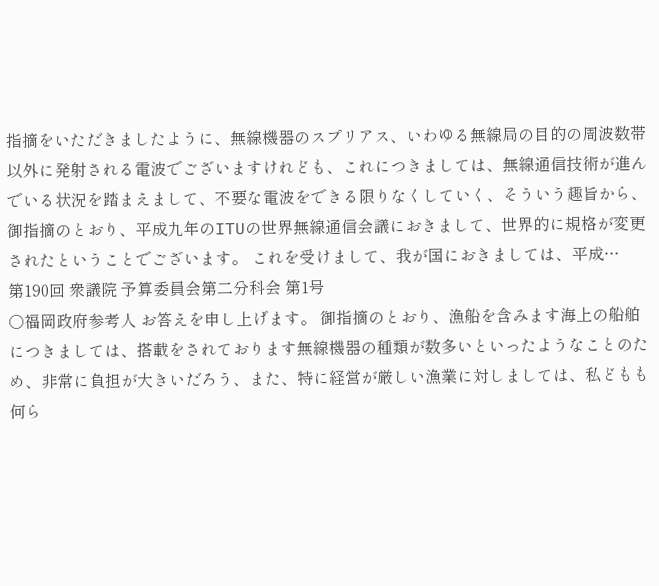指摘をいただきましたように、無線機器のスプリアス、いわゆる無線局の目的の周波数帯以外に発射される電波でございますけれども、これにつきましては、無線通信技術が進んでいる状況を踏まえまして、不要な電波をできる限りなくしていく、そういう趣旨から、御指摘のとおり、平成九年のITUの世界無線通信会議におきまして、世界的に規格が変更されたということでございます。 これを受けまして、我が国におきましては、平成…
第190回 衆議院 予算委員会第二分科会 第1号
○福岡政府参考人 お答えを申し上げます。 御指摘のとおり、漁船を含みます海上の船舶につきましては、搭載をされております無線機器の種類が数多いといったようなことのため、非常に負担が大きいだろう、また、特に経営が厳しい漁業に対しましては、私どもも何ら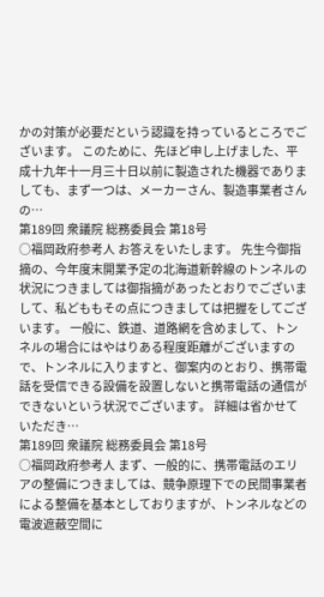かの対策が必要だという認識を持っているところでございます。 このために、先ほど申し上げました、平成十九年十一月三十日以前に製造された機器でありましても、まず一つは、メーカーさん、製造事業者さんの…
第189回 衆議院 総務委員会 第18号
○福岡政府参考人 お答えをいたします。 先生今御指摘の、今年度末開業予定の北海道新幹線のトンネルの状況につきましては御指摘があったとおりでございまして、私どももその点につきましては把握をしてございます。 一般に、鉄道、道路網を含めまして、トンネルの場合にはやはりある程度距離がございますので、トンネルに入りますと、御案内のとおり、携帯電話を受信できる設備を設置しないと携帯電話の通信ができないという状況でございます。 詳細は省かせていただき…
第189回 衆議院 総務委員会 第18号
○福岡政府参考人 まず、一般的に、携帯電話のエリアの整備につきましては、競争原理下での民間事業者による整備を基本としておりますが、トンネルなどの電波遮蔽空間に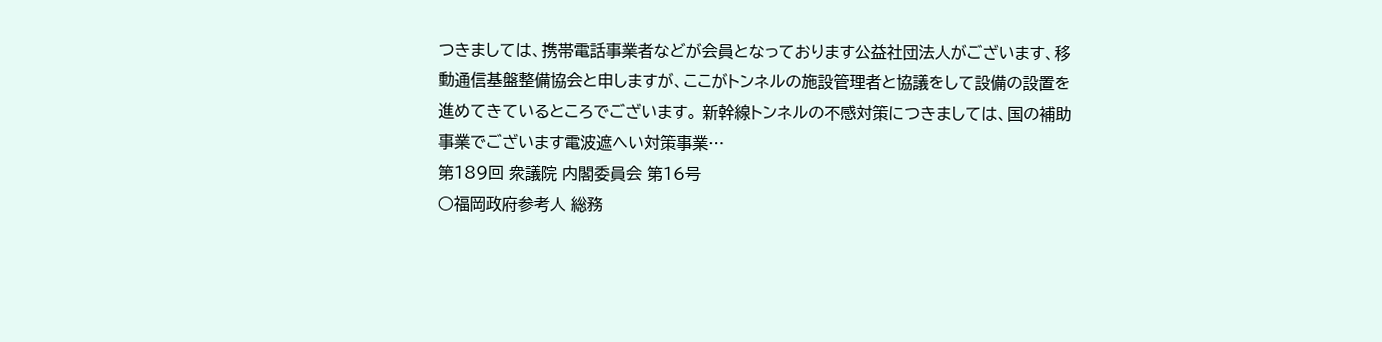つきましては、携帯電話事業者などが会員となっております公益社団法人がございます、移動通信基盤整備協会と申しますが、ここがトンネルの施設管理者と協議をして設備の設置を進めてきているところでございます。 新幹線トンネルの不感対策につきましては、国の補助事業でございます電波遮へい対策事業…
第189回 衆議院 内閣委員会 第16号
○福岡政府参考人 総務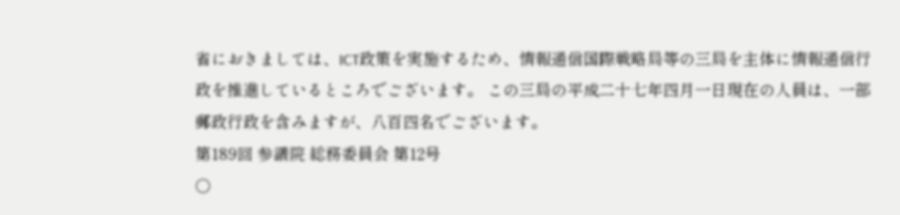省におきましては、ICT政策を実施するため、情報通信国際戦略局等の三局を主体に情報通信行政を推進しているところでございます。 この三局の平成二十七年四月一日現在の人員は、一部郵政行政を含みますが、八百四名でございます。
第189回 参議院 総務委員会 第12号
○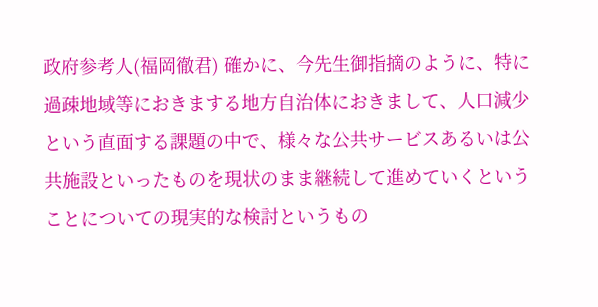政府参考人(福岡徹君) 確かに、今先生御指摘のように、特に過疎地域等におきまする地方自治体におきまして、人口減少という直面する課題の中で、様々な公共サービスあるいは公共施設といったものを現状のまま継続して進めていくということについての現実的な検討というもの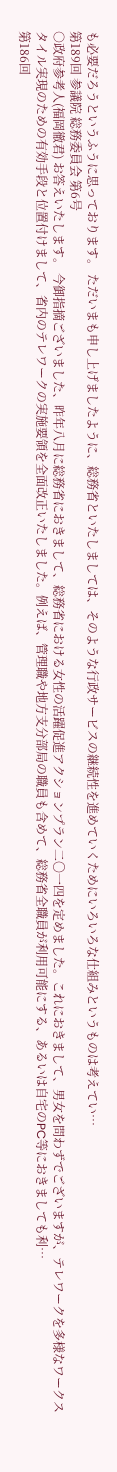も必要だろうというふうに思っております。 ただいまも申し上げましたように、総務省といたしましては、そのような行政サービスの継続性を進めていくためにいろいろな仕組みというものは考えてい…
第189回 参議院 総務委員会 第6号
○政府参考人(福岡徹君) お答えいたします。 今御指摘ございました、昨年八月に総務省におきまして、総務省における女性の活躍促進アクションプラン二〇一四を定めました。これにおきまして、男女を問わずでございますが、テレワークを多様なワークスタイル実現のための有効手段と位置付けまして、省内のテレワークの実施要領を全面改正いたしました。例えば、管理職や地方支分部局の職員も含めて、総務省全職員が利用可能にする、あるいは自宅のPC等におきましても利…
第186回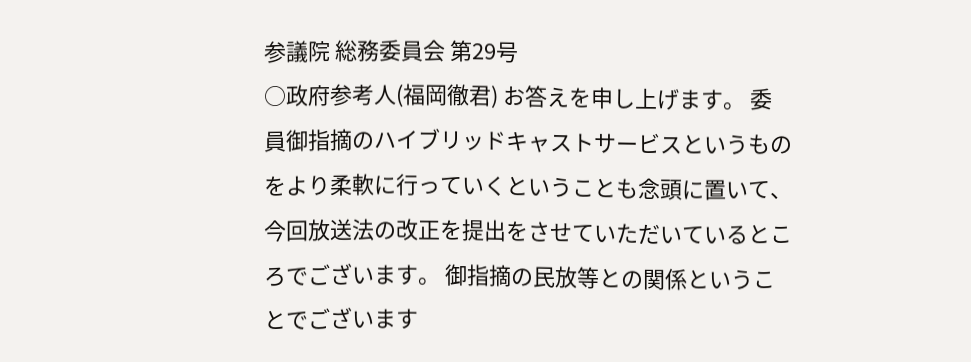参議院 総務委員会 第29号
○政府参考人(福岡徹君) お答えを申し上げます。 委員御指摘のハイブリッドキャストサービスというものをより柔軟に行っていくということも念頭に置いて、今回放送法の改正を提出をさせていただいているところでございます。 御指摘の民放等との関係ということでございます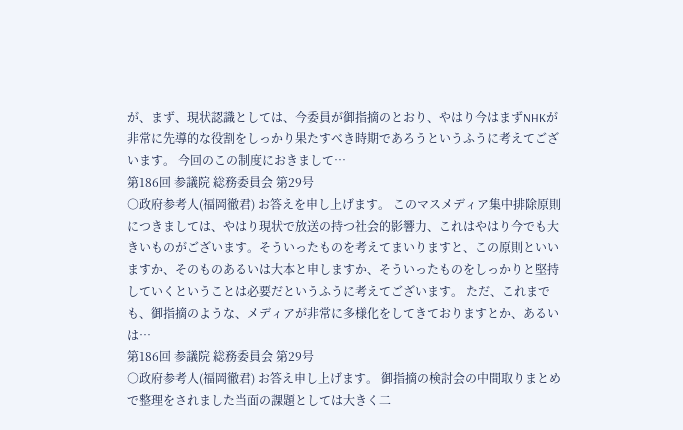が、まず、現状認識としては、今委員が御指摘のとおり、やはり今はまずNHKが非常に先導的な役割をしっかり果たすべき時期であろうというふうに考えてございます。 今回のこの制度におきまして…
第186回 参議院 総務委員会 第29号
○政府参考人(福岡徹君) お答えを申し上げます。 このマスメディア集中排除原則につきましては、やはり現状で放送の持つ社会的影響力、これはやはり今でも大きいものがございます。そういったものを考えてまいりますと、この原則といいますか、そのものあるいは大本と申しますか、そういったものをしっかりと堅持していくということは必要だというふうに考えてございます。 ただ、これまでも、御指摘のような、メディアが非常に多様化をしてきておりますとか、あるいは…
第186回 参議院 総務委員会 第29号
○政府参考人(福岡徹君) お答え申し上げます。 御指摘の検討会の中間取りまとめで整理をされました当面の課題としては大きく二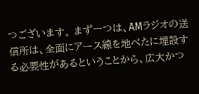つございます。 まず一つは、AMラジオの送信所は、全面にアース線を地べたに埋設する必要性があるということから、広大かつ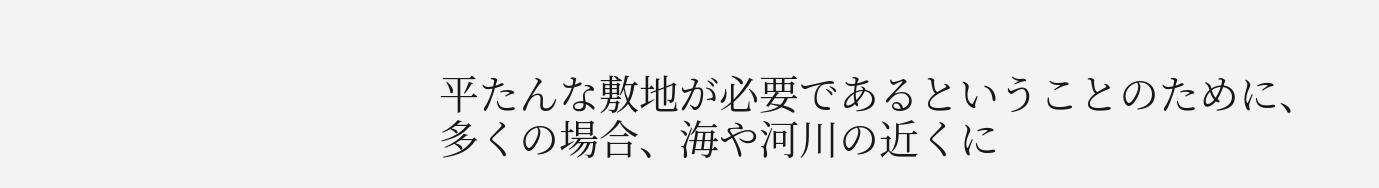平たんな敷地が必要であるということのために、多くの場合、海や河川の近くに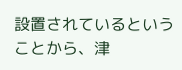設置されているということから、津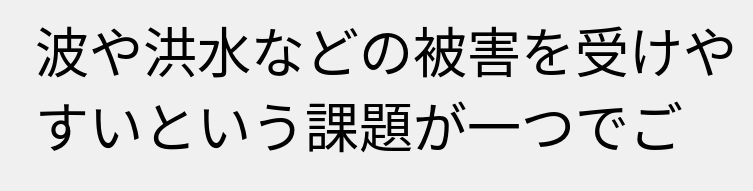波や洪水などの被害を受けやすいという課題が一つでご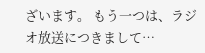ざいます。 もう一つは、ラジオ放送につきまして…